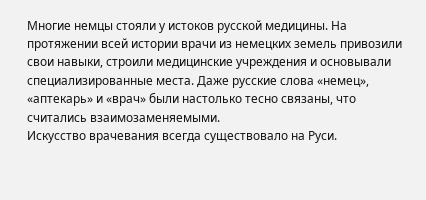Многие немцы стояли у истоков русской медицины. На протяжении всей истории врачи из немецких земель привозили свои навыки, строили медицинские учреждения и основывали специализированные места. Даже русские слова «немец», «аптекарь» и «врач» были настолько тесно связаны, что считались взаимозаменяемыми.
Искусство врачевания всегда существовало на Руси.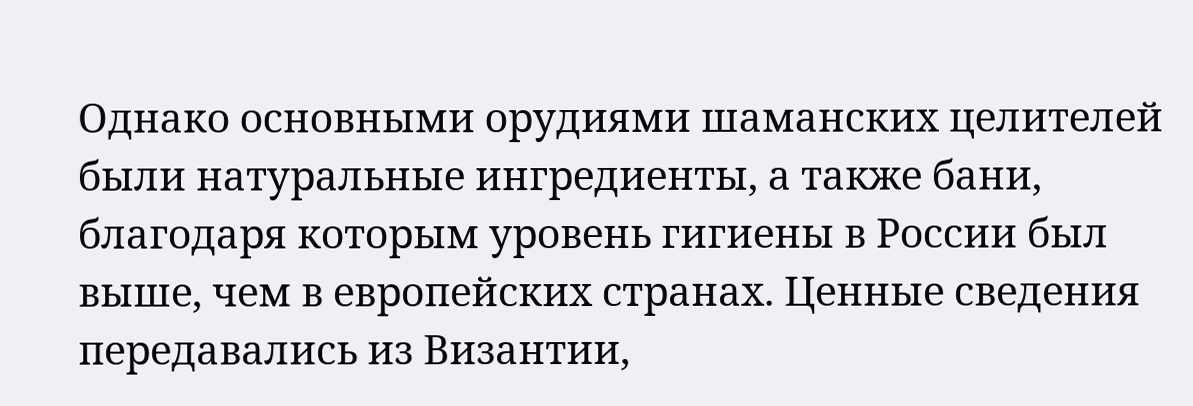Однако основными орудиями шаманских целителей были натуральные ингредиенты, а также бани, благодаря которым уровень гигиены в России был выше, чем в европейских странах. Ценные сведения передавались из Византии,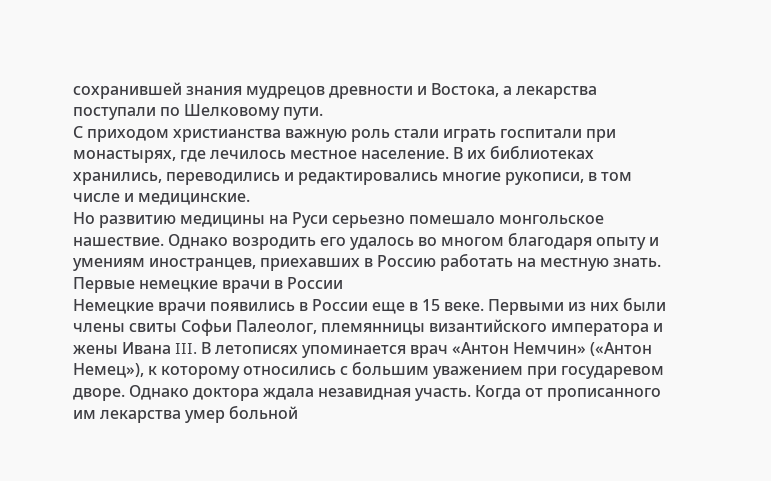сохранившей знания мудрецов древности и Востока, а лекарства поступали по Шелковому пути.
С приходом христианства важную роль стали играть госпитали при монастырях, где лечилось местное население. В их библиотеках хранились, переводились и редактировались многие рукописи, в том числе и медицинские.
Но развитию медицины на Руси серьезно помешало монгольское нашествие. Однако возродить его удалось во многом благодаря опыту и умениям иностранцев, приехавших в Россию работать на местную знать.
Первые немецкие врачи в России
Немецкие врачи появились в России еще в 15 веке. Первыми из них были члены свиты Софьи Палеолог, племянницы византийского императора и жены Ивана III. В летописях упоминается врач «Антон Немчин» («Антон Немец»), к которому относились с большим уважением при государевом дворе. Однако доктора ждала незавидная участь. Когда от прописанного им лекарства умер больной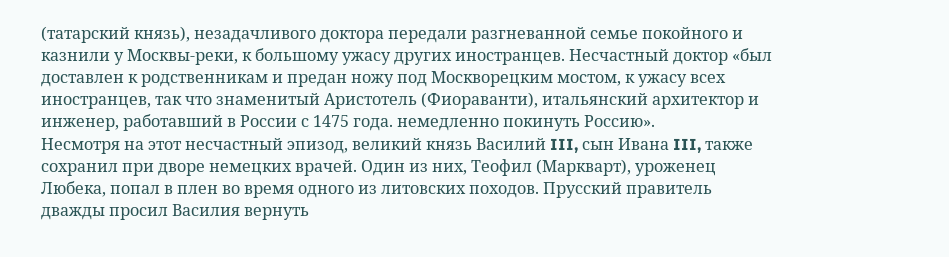(татарский князь), незадачливого доктора передали разгневанной семье покойного и казнили у Москвы-реки, к большому ужасу других иностранцев. Несчастный доктор «был доставлен к родственникам и предан ножу под Москворецким мостом, к ужасу всех иностранцев, так что знаменитый Аристотель (Фиораванти), итальянский архитектор и инженер, работавший в России с 1475 года. немедленно покинуть Россию».
Несмотря на этот несчастный эпизод, великий князь Василий III, сын Ивана III, также сохранил при дворе немецких врачей. Один из них, Теофил (Маркварт), уроженец Любека, попал в плен во время одного из литовских походов. Прусский правитель дважды просил Василия вернуть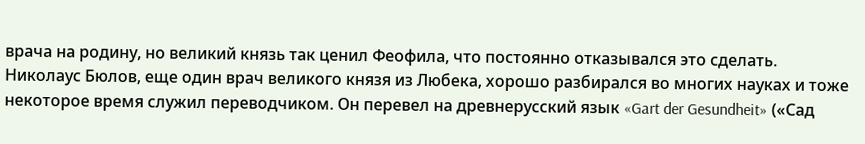врача на родину, но великий князь так ценил Феофила, что постоянно отказывался это сделать.
Николаус Бюлов, еще один врач великого князя из Любека, хорошо разбирался во многих науках и тоже некоторое время служил переводчиком. Он перевел на древнерусский язык «Gart der Gesundheit» («Сад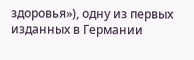здоровья»), одну из первых изданных в Германии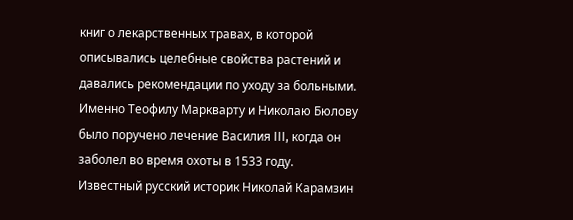книг о лекарственных травах, в которой описывались целебные свойства растений и давались рекомендации по уходу за больными. Именно Теофилу Маркварту и Николаю Бюлову было поручено лечение Василия III, когда он заболел во время охоты в 1533 году.
Известный русский историк Николай Карамзин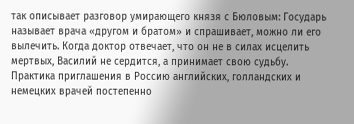так описывает разговор умирающего князя с Бюловым: Государь называет врача «другом и братом» и спрашивает, можно ли его вылечить. Когда доктор отвечает, что он не в силах исцелить мертвых, Василий не сердится, а принимает свою судьбу.
Практика приглашения в Россию английских, голландских и немецких врачей постепенно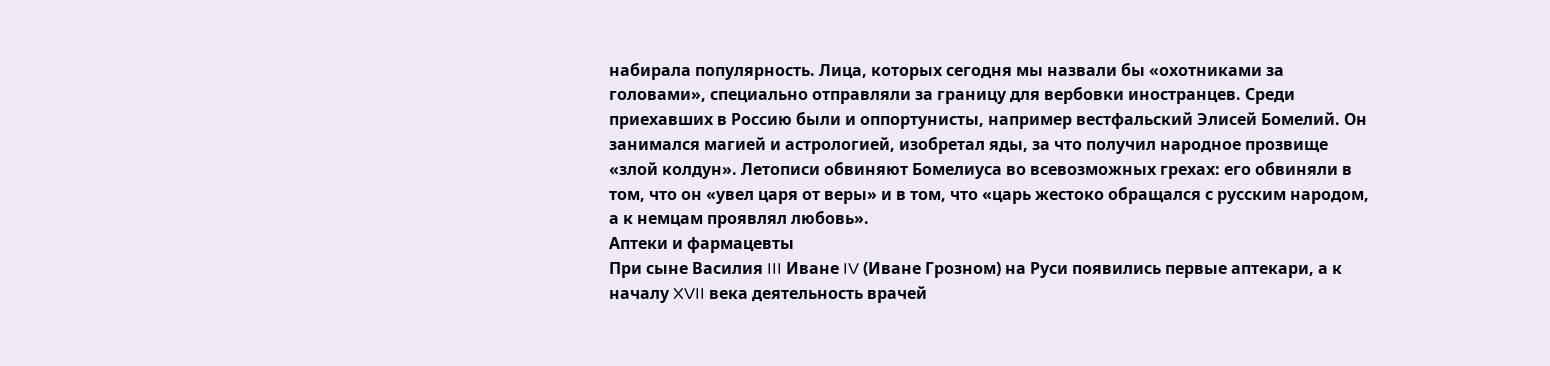набирала популярность. Лица, которых сегодня мы назвали бы «охотниками за головами», специально отправляли за границу для вербовки иностранцев. Среди приехавших в Россию были и оппортунисты, например вестфальский Элисей Бомелий. Он занимался магией и астрологией, изобретал яды, за что получил народное прозвище «злой колдун». Летописи обвиняют Бомелиуса во всевозможных грехах: его обвиняли в том, что он «увел царя от веры» и в том, что «царь жестоко обращался с русским народом, а к немцам проявлял любовь».
Аптеки и фармацевты
При сыне Василия III Иване IV (Иване Грозном) на Руси появились первые аптекари, а к началу XVII века деятельность врачей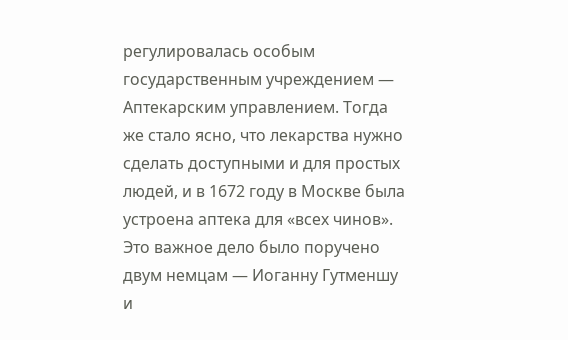регулировалась особым государственным учреждением — Аптекарским управлением. Тогда же стало ясно, что лекарства нужно сделать доступными и для простых людей, и в 1672 году в Москве была устроена аптека для «всех чинов». Это важное дело было поручено двум немцам — Иоганну Гутменшу и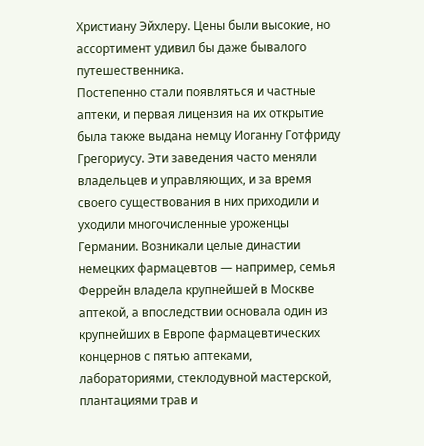Христиану Эйхлеру. Цены были высокие, но ассортимент удивил бы даже бывалого путешественника.
Постепенно стали появляться и частные аптеки, и первая лицензия на их открытие была также выдана немцу Иоганну Готфриду Грегориусу. Эти заведения часто меняли владельцев и управляющих, и за время своего существования в них приходили и уходили многочисленные уроженцы Германии. Возникали целые династии немецких фармацевтов — например, семья Феррейн владела крупнейшей в Москве аптекой, а впоследствии основала один из крупнейших в Европе фармацевтических концернов с пятью аптеками, лабораториями, стеклодувной мастерской, плантациями трав и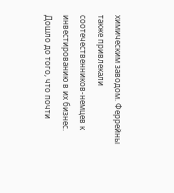химическим заводом. Феррейны также привлекали соотечественников-немцев к инвестированию в их бизнес.
Дошло до того, что почти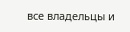все владельцы и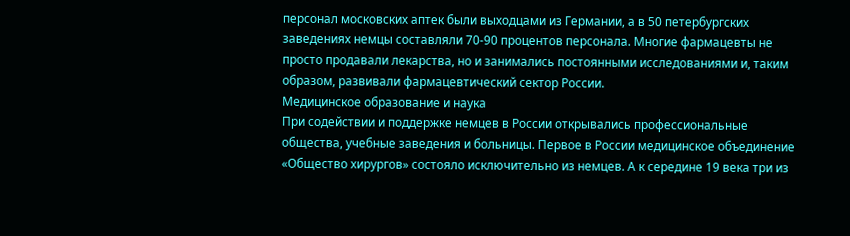персонал московских аптек были выходцами из Германии, а в 50 петербургских заведениях немцы составляли 70-90 процентов персонала. Многие фармацевты не просто продавали лекарства, но и занимались постоянными исследованиями и, таким образом, развивали фармацевтический сектор России.
Медицинское образование и наука
При содействии и поддержке немцев в России открывались профессиональные общества, учебные заведения и больницы. Первое в России медицинское объединение «Общество хирургов» состояло исключительно из немцев. А к середине 19 века три из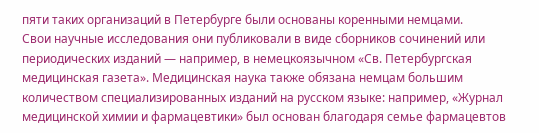пяти таких организаций в Петербурге были основаны коренными немцами.
Свои научные исследования они публиковали в виде сборников сочинений или периодических изданий — например, в немецкоязычном «Св. Петербургская медицинская газета». Медицинская наука также обязана немцам большим количеством специализированных изданий на русском языке: например, «Журнал медицинской химии и фармацевтики» был основан благодаря семье фармацевтов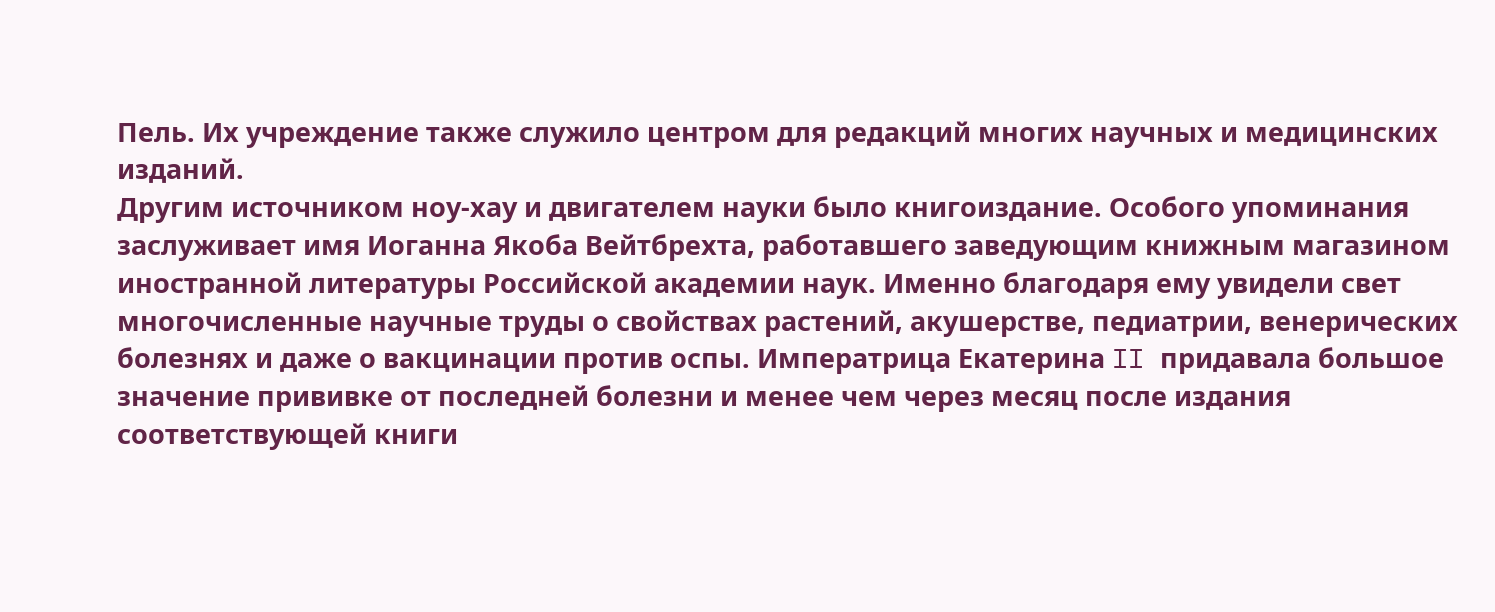Пель. Их учреждение также служило центром для редакций многих научных и медицинских изданий.
Другим источником ноу-хау и двигателем науки было книгоиздание. Особого упоминания заслуживает имя Иоганна Якоба Вейтбрехта, работавшего заведующим книжным магазином иностранной литературы Российской академии наук. Именно благодаря ему увидели свет многочисленные научные труды о свойствах растений, акушерстве, педиатрии, венерических болезнях и даже о вакцинации против оспы. Императрица Екатерина II придавала большое значение прививке от последней болезни и менее чем через месяц после издания соответствующей книги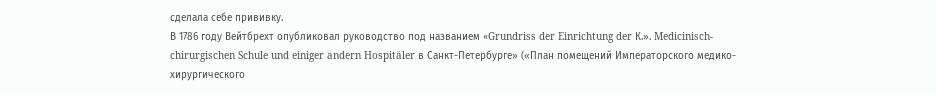сделала себе прививку.
В 1786 году Вейтбрехт опубликовал руководство под названием «Grundriss der Einrichtung der К.». Medicinisch-chirurgischen Schule und einiger andern Hospitäler в Санкт-Петербурге» («План помещений Императорского медико-хирургического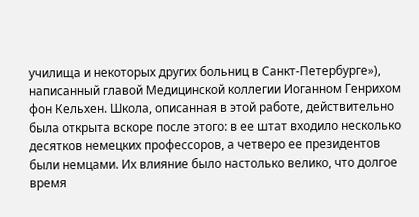училища и некоторых других больниц в Санкт-Петербурге»), написанный главой Медицинской коллегии Иоганном Генрихом фон Кельхен. Школа, описанная в этой работе, действительно была открыта вскоре после этого: в ее штат входило несколько десятков немецких профессоров, а четверо ее президентов были немцами. Их влияние было настолько велико, что долгое время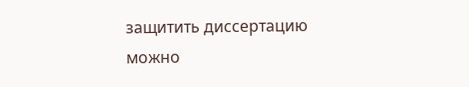защитить диссертацию можно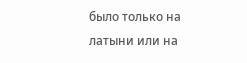было только на латыни или на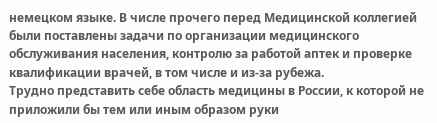немецком языке. В числе прочего перед Медицинской коллегией были поставлены задачи по организации медицинского обслуживания населения, контролю за работой аптек и проверке квалификации врачей, в том числе и из-за рубежа.
Трудно представить себе область медицины в России, к которой не приложили бы тем или иным образом руки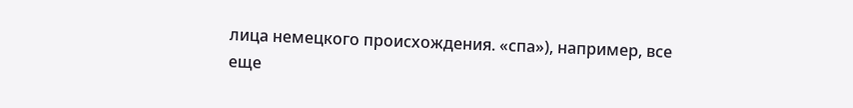лица немецкого происхождения. «спа»), например, все еще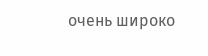очень широко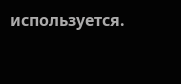используется.